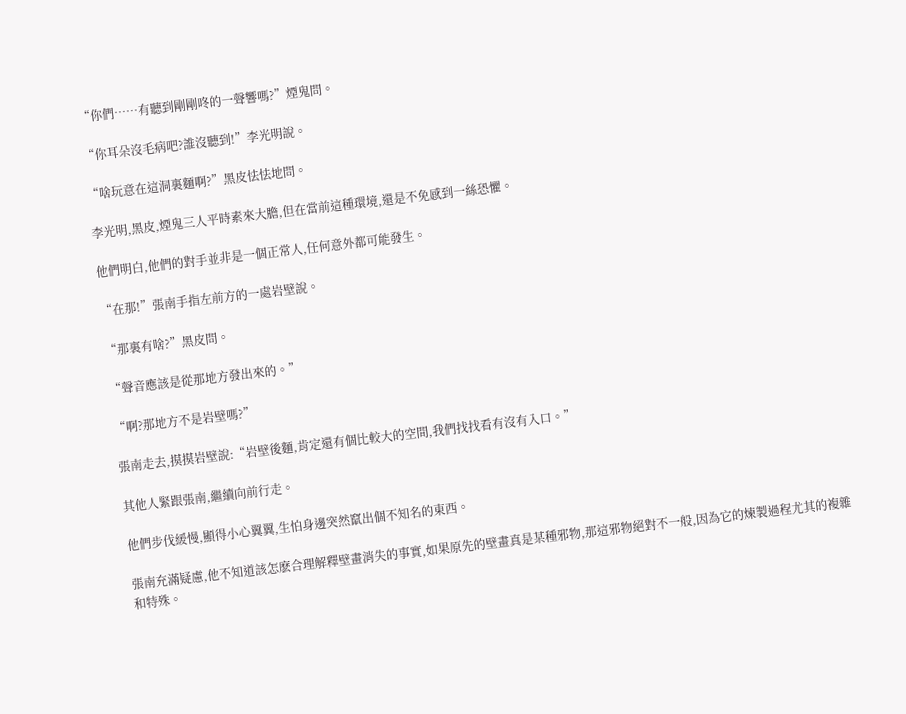“你們……有聽到剛剛咚的一聲響嗎?”煙鬼問。

“你耳朵沒毛病吧?誰沒聽到!”李光明說。

“啥玩意在這洞裏麵啊?”黑皮怯怯地問。

李光明,黑皮,煙鬼三人平時素來大膽,但在當前這種環境,還是不免感到一絲恐懼。

他們明白,他們的對手並非是一個正常人,任何意外都可能發生。

“在那!”張南手指左前方的一處岩壁說。

“那裏有啥?”黑皮問。

“聲音應該是從那地方發出來的。”

“啊?那地方不是岩壁嗎?”

張南走去,摸摸岩壁說:“岩壁後麵,肯定還有個比較大的空間,我們找找看有沒有入口。”

其他人緊跟張南,繼續向前行走。

他們步伐緩慢,顯得小心翼翼,生怕身邊突然竄出個不知名的東西。

張南充滿疑慮,他不知道該怎麽合理解釋壁畫消失的事實,如果原先的壁畫真是某種邪物,那這邪物絕對不一般,因為它的煉製過程尤其的複雜和特殊。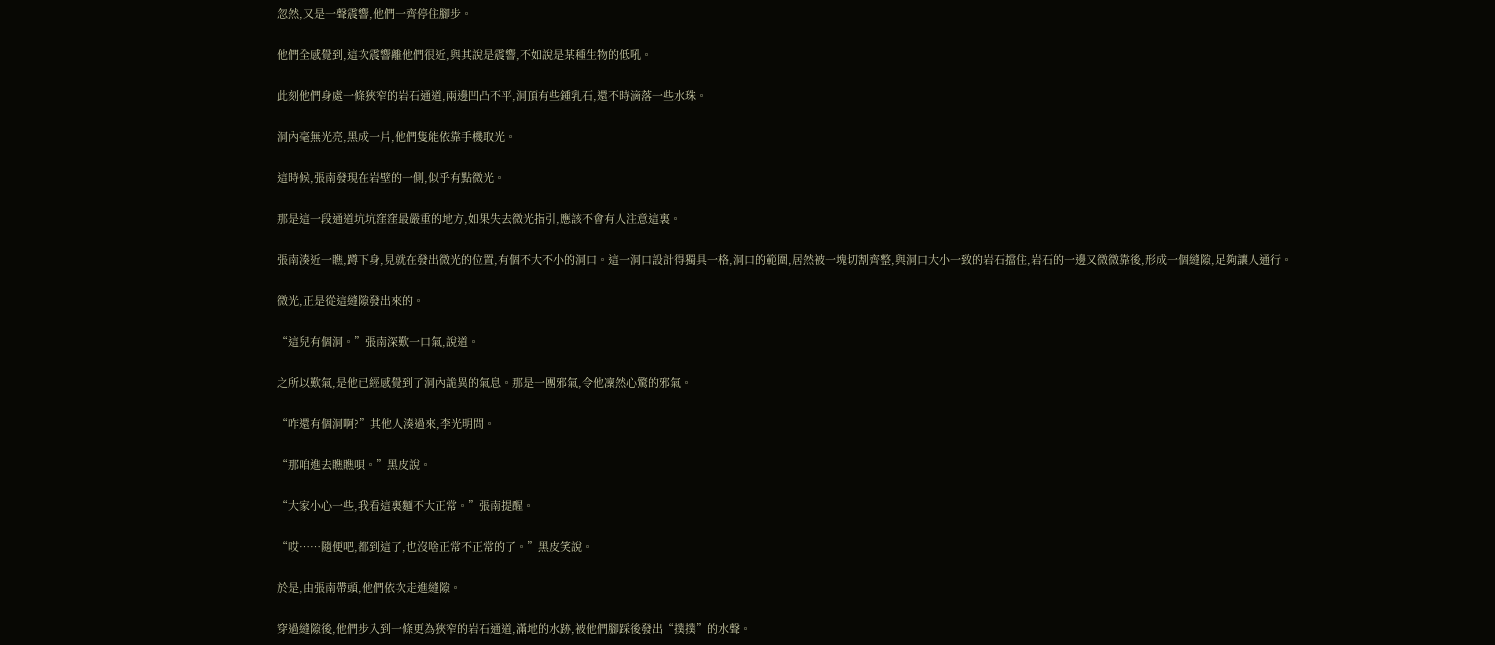忽然,又是一聲震響,他們一齊停住腳步。

他們全感覺到,這次震響離他們很近,與其說是震響,不如說是某種生物的低吼。

此刻他們身處一條狹窄的岩石通道,兩邊凹凸不平,洞頂有些鍾乳石,還不時滴落一些水珠。

洞內毫無光亮,黑成一片,他們隻能依靠手機取光。

這時候,張南發現在岩壁的一側,似乎有點微光。

那是這一段通道坑坑窪窪最嚴重的地方,如果失去微光指引,應該不會有人注意這裏。

張南湊近一瞧,蹲下身,見就在發出微光的位置,有個不大不小的洞口。這一洞口設計得獨具一格,洞口的範圍,居然被一塊切割齊整,與洞口大小一致的岩石擋住,岩石的一邊又微微靠後,形成一個縫隙,足夠讓人通行。

微光,正是從這縫隙發出來的。

“這兒有個洞。”張南深歎一口氣,說道。

之所以歎氣,是他已經感覺到了洞內詭異的氣息。那是一團邪氣,令他凜然心驚的邪氣。

“咋還有個洞啊?”其他人湊過來,李光明問。

“那咱進去瞧瞧唄。”黑皮說。

“大家小心一些,我看這裏麵不大正常。”張南提醒。

“哎……隨便吧,都到這了,也沒啥正常不正常的了。”黑皮笑說。

於是,由張南帶頭,他們依次走進縫隙。

穿過縫隙後,他們步入到一條更為狹窄的岩石通道,滿地的水跡,被他們腳踩後發出“撲撲”的水聲。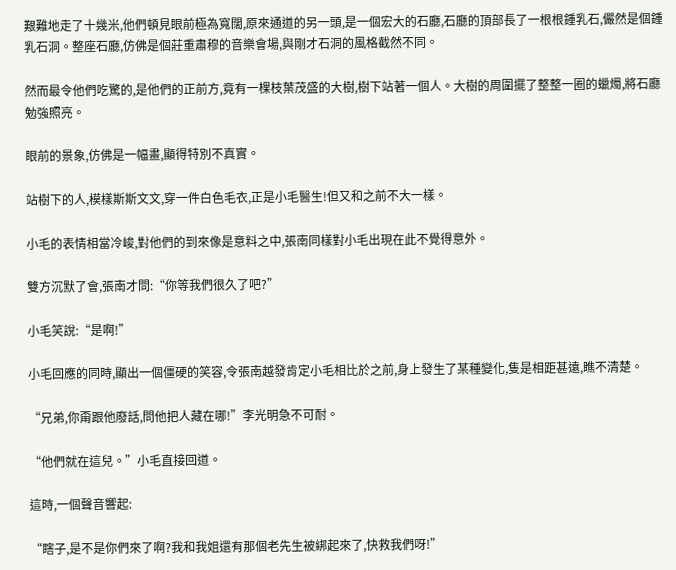艱難地走了十幾米,他們頓見眼前極為寬闊,原來通道的另一頭,是一個宏大的石廳,石廳的頂部長了一根根鍾乳石,儼然是個鍾乳石洞。整座石廳,仿佛是個莊重肅穆的音樂會場,與剛才石洞的風格截然不同。

然而最令他們吃驚的,是他們的正前方,竟有一棵枝葉茂盛的大樹,樹下站著一個人。大樹的周圍擺了整整一圈的蠟燭,將石廳勉強照亮。

眼前的景象,仿佛是一幅畫,顯得特別不真實。

站樹下的人,模樣斯斯文文,穿一件白色毛衣,正是小毛醫生!但又和之前不大一樣。

小毛的表情相當冷峻,對他們的到來像是意料之中,張南同樣對小毛出現在此不覺得意外。

雙方沉默了會,張南才問:“你等我們很久了吧?”

小毛笑說:“是啊!”

小毛回應的同時,顯出一個僵硬的笑容,令張南越發肯定小毛相比於之前,身上發生了某種變化,隻是相距甚遠,瞧不清楚。

“兄弟,你甭跟他廢話,問他把人藏在哪!”李光明急不可耐。

“他們就在這兒。”小毛直接回道。

這時,一個聲音響起:

“瞎子,是不是你們來了啊?我和我姐還有那個老先生被綁起來了,快救我們呀!”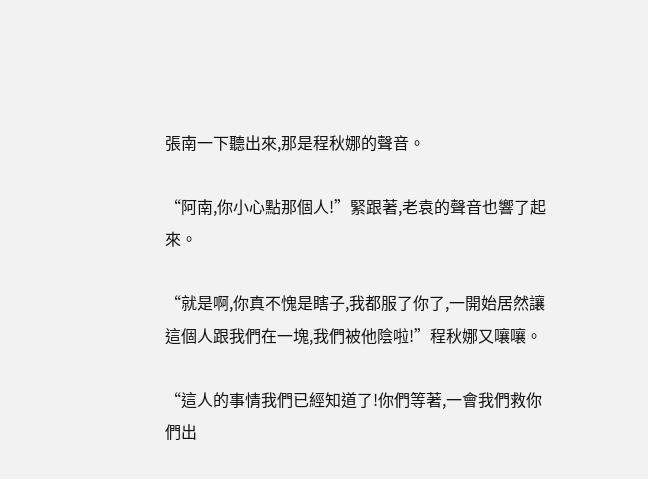張南一下聽出來,那是程秋娜的聲音。

“阿南,你小心點那個人!”緊跟著,老袁的聲音也響了起來。

“就是啊,你真不愧是瞎子,我都服了你了,一開始居然讓這個人跟我們在一塊,我們被他陰啦!”程秋娜又嚷嚷。

“這人的事情我們已經知道了!你們等著,一會我們救你們出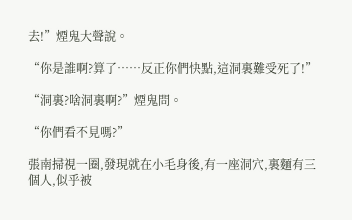去!”煙鬼大聲說。

“你是誰啊?算了……反正你們快點,這洞裏難受死了!”

“洞裏?啥洞裏啊?”煙鬼問。

“你們看不見嗎?”

張南掃視一圈,發現就在小毛身後,有一座洞穴,裏麵有三個人,似乎被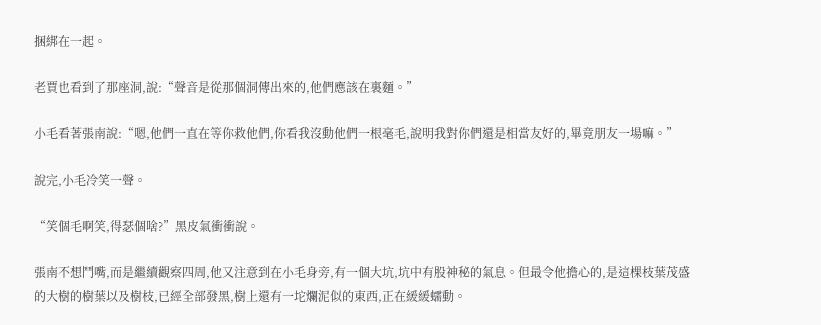捆綁在一起。

老賈也看到了那座洞,說:“聲音是從那個洞傳出來的,他們應該在裏麵。”

小毛看著張南說:“嗯,他們一直在等你救他們,你看我沒動他們一根毫毛,說明我對你們還是相當友好的,畢竟朋友一場嘛。”

說完,小毛冷笑一聲。

“笑個毛啊笑,得瑟個啥?”黑皮氣衝衝說。

張南不想鬥嘴,而是繼續觀察四周,他又注意到在小毛身旁,有一個大坑,坑中有股神秘的氣息。但最令他擔心的,是這棵枝葉茂盛的大樹的樹葉以及樹枝,已經全部發黑,樹上還有一坨爛泥似的東西,正在緩緩蠕動。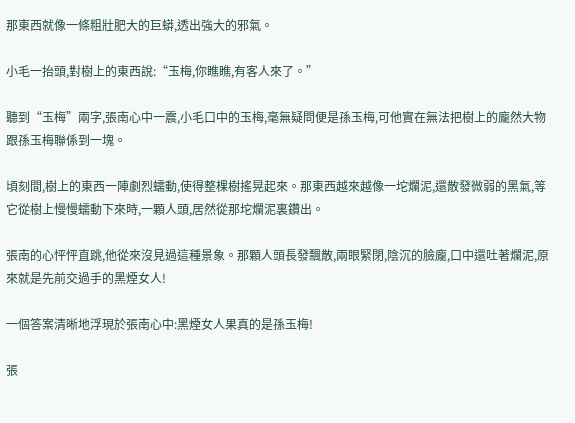那東西就像一條粗壯肥大的巨蟒,透出強大的邪氣。

小毛一抬頭,對樹上的東西說:“玉梅,你瞧瞧,有客人來了。”

聽到“玉梅”兩字,張南心中一震,小毛口中的玉梅,毫無疑問便是孫玉梅,可他實在無法把樹上的龐然大物跟孫玉梅聯係到一塊。

頃刻間,樹上的東西一陣劇烈蠕動,使得整棵樹搖晃起來。那東西越來越像一坨爛泥,還散發微弱的黑氣,等它從樹上慢慢蠕動下來時,一顆人頭,居然從那坨爛泥裏鑽出。

張南的心怦怦直跳,他從來沒見過這種景象。那顆人頭長發飄散,兩眼緊閉,陰沉的臉龐,口中還吐著爛泥,原來就是先前交過手的黑煙女人!

一個答案清晰地浮現於張南心中:黑煙女人果真的是孫玉梅!

張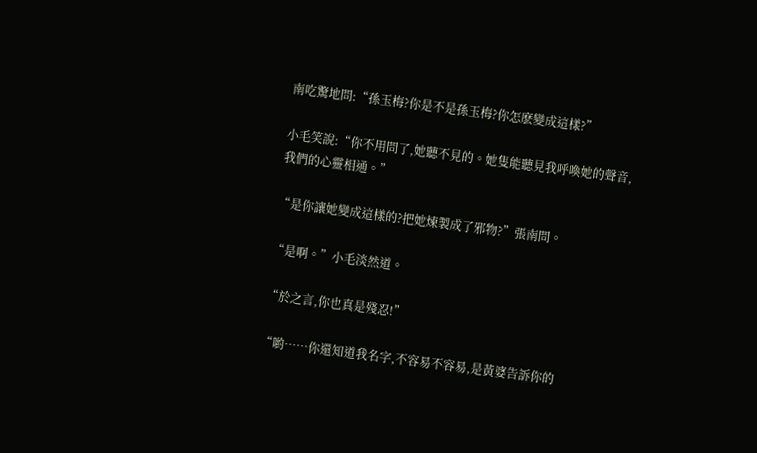南吃驚地問:“孫玉梅?你是不是孫玉梅?你怎麽變成這樣?”

小毛笑說:“你不用問了,她聽不見的。她隻能聽見我呼喚她的聲音,我們的心靈相通。”

“是你讓她變成這樣的?把她煉製成了邪物?”張南問。

“是啊。”小毛淡然道。

“於之言,你也真是殘忍!”

“喲……你還知道我名字,不容易不容易,是黃婆告訴你的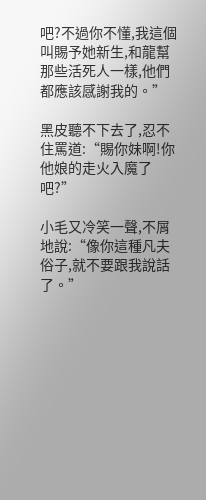吧?不過你不懂,我這個叫賜予她新生,和龍幫那些活死人一樣,他們都應該感謝我的。”

黑皮聽不下去了,忍不住罵道:“賜你妹啊!你他娘的走火入魔了吧?”

小毛又冷笑一聲,不屑地說:“像你這種凡夫俗子,就不要跟我說話了。”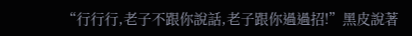“行行行,老子不跟你說話,老子跟你過過招!”黑皮說著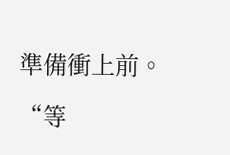準備衝上前。

“等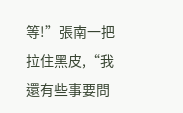等!”張南一把拉住黑皮,“我還有些事要問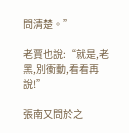問清楚。”

老賈也說:“就是,老黑,別衝動,看看再說!”

張南又問於之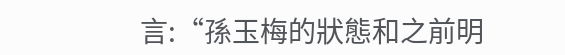言:“孫玉梅的狀態和之前明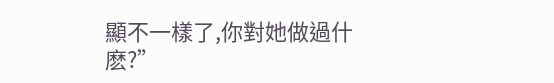顯不一樣了,你對她做過什麽?”